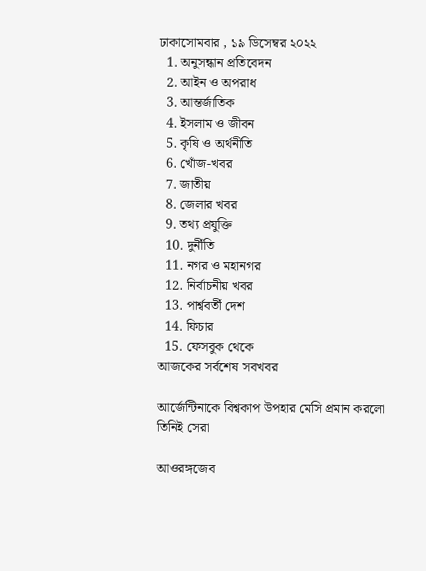ঢাকাসোমবার , ১৯ ডিসেম্বর ২০২২
  1. অনুসন্ধান প্রতিবেদন
  2. আইন ও অপরাধ
  3. আন্তর্জাতিক
  4. ইসলাম ও জীবন
  5. কৃষি ও অর্থনীতি
  6. খোঁজ-খবর
  7. জাতীয়
  8. জেলার খবর
  9. তথ্য প্রযুক্তি
  10. দুর্নীতি
  11. নগর ও মহানগর
  12. নির্বাচনীয় খবর
  13. পার্শ্ববর্তী দেশ
  14. ফিচার
  15. ফেসবুক থেকে
আজকের সর্বশেষ সবখবর

আর্জেন্টিনাকে বিশ্বকাপ উপহার মেসি প্রমান করলো তিনিই সেরা

আওরঙ্গজেব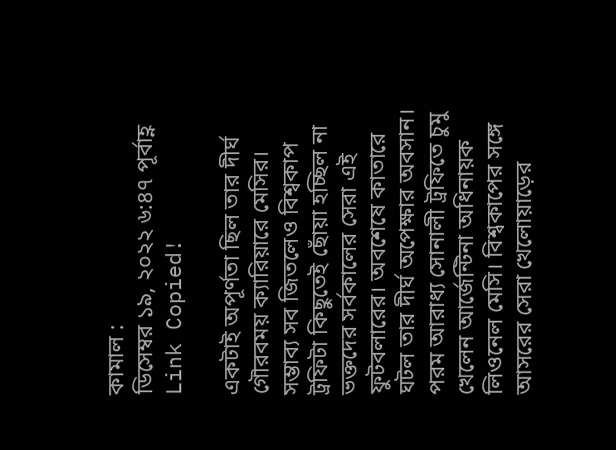কামাল :
ডিসেম্বর ১৯, ২০২২ ৬:৪৭ পূর্বাহ্ণ
Link Copied!

একটাই অপূর্ণতা ছিল তার দীর্ঘ গৌরবময় ক্যারিয়ারে মেসির। সম্ভাব্য সব জিতলেও বিশ্বকাপ ট্রফিটা কিছুতেই ছোঁয়া হচ্ছিল না ভক্তদের সর্বকালের সেরা এই ফুটবলারের। অবশেষে কাতারে ঘটল তার দীর্ঘ অপেক্ষার অবসান। পরম আরাধ্য সোনালী ট্রফিতে চুমু খেলেন আর্জেন্টিনা অধিনায়ক লিওনেল মেসি। বিশ্বকাপের সঙ্গে আসরের সেরা খেলোয়াড়ের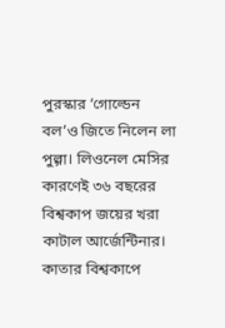পুরস্কার ‘গোল্ডেন বল’ও জিতে নিলেন লা পুল্গা। লিওনেল মেসির কারণেই ৩৬ বছরের বিশ্বকাপ জয়ের খরা কাটাল আর্জেন্টিনার। কাতার বিশ্বকাপে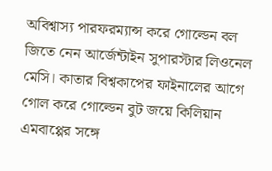অবিশ্বাস্য পারফরম্যান্স করে গোল্ডেন বল জিতে নেন আর্জেন্টাইন সুপারস্টার লিওনেল মেসি। কাতার বিশ্বকাপের ফাইনালের আগে গোল করে গোল্ডেন বুট জয়ে কিলিয়ান এমবাপ্পের সঙ্গে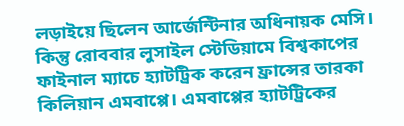লড়াইয়ে ছিলেন আর্জেন্টিনার অধিনায়ক মেসি। কিন্তু রোববার লুসাইল স্টেডিয়ামে বিশ্বকাপের ফাইনাল ম্যাচে হ্যাটট্রিক করেন ফ্রান্সের তারকা কিলিয়ান এমবাপ্পে। এমবাপ্পের হ্যাটট্রিকের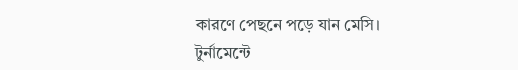কারণে পেছনে পড়ে যান মেসি। টুর্নামেন্টে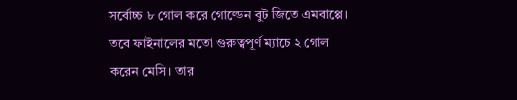সর্বোচ্চ ৮ গোল করে গোল্ডেন বুট জিতে এমবাপ্পে। তবে ফাইনালের মতো গুরুত্বপূর্ণ ম্যাচে ২ গোল করেন মেসি। তার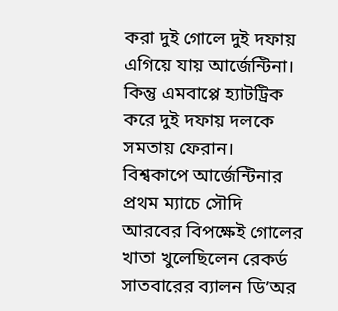করা দুই গোলে দুই দফায় এগিয়ে যায় আর্জেন্টিনা। কিন্তু এমবাপ্পে হ্যাটট্রিক করে দুই দফায় দলকে সমতায় ফেরান। বিশ্বকাপে আর্জেন্টিনার প্রথম ম্যাচে সৌদি আরবের বিপক্ষেই গোলের খাতা খুলেছিলেন রেকর্ড সাতবারের ব্যালন ডি’অর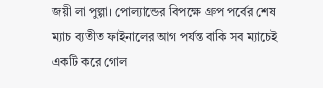জয়ী লা পুল্গা। পোল্যান্ডের বিপক্ষে গ্রুপ পর্বের শেষ ম্যাচ ব্যতীত ফাইনালের আগ পর্যন্ত বাকি সব ম্যাচেই একটি করে গোল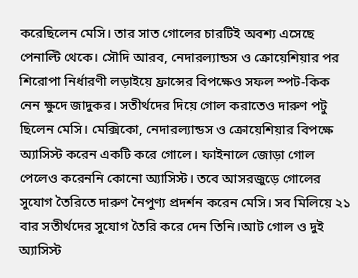করেছিলেন মেসি। তার সাত গোলের চারটিই অবশ্য এসেছে পেনাল্টি থেকে। সৌদি আরব, নেদারল্যান্ডস ও ক্রোয়েশিয়ার পর শিরোপা নির্ধারণী লড়াইয়ে ফ্রান্সের বিপক্ষেও সফল স্পট-কিক নেন ক্ষুদে জাদুকর। সতীর্থদের দিয়ে গোল করাতেও দারুণ পটু ছিলেন মেসি। মেক্সিকো, নেদারল্যান্ডস ও ক্রোয়েশিয়ার বিপক্ষে অ্যাসিস্ট করেন একটি করে গোলে। ফাইনালে জোড়া গোল পেলেও করেননি কোনো অ্যাসিস্ট। তবে আসরজুড়ে গোলের সুযোগ তৈরিতে দারুণ নৈপুণ্য প্রদর্শন করেন মেসি। সব মিলিয়ে ২১ বার সতীর্থদের সুযোগ তৈরি করে দেন তিনি।আট গোল ও দুই অ্যাসিস্ট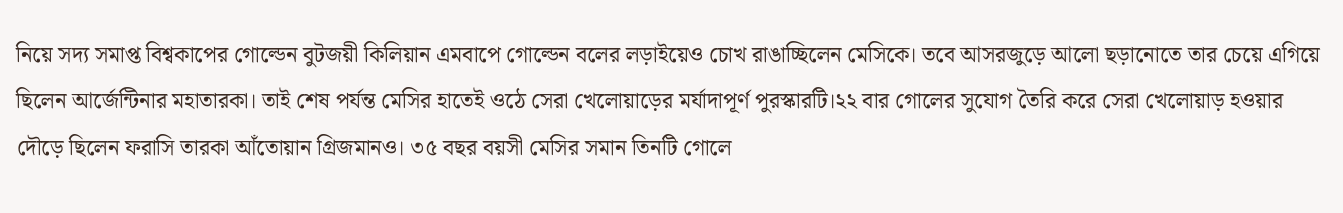নিয়ে সদ্য সমাপ্ত বিশ্বকাপের গোল্ডেন বুটজয়ী কিলিয়ান এমবাপে গোল্ডেন বলের লড়াইয়েও চোখ রাঙাচ্ছিলেন মেসিকে। তবে আসরজুড়ে আলো ছড়ানোতে তার চেয়ে এগিয়ে ছিলেন আর্জেন্টিনার মহাতারকা। তাই শেষ পর্যন্ত মেসির হাতেই ওঠে সেরা খেলোয়াড়ের মর্যাদাপূর্ণ পুরস্কারটি।২২ বার গোলের সুযোগ তৈরি করে সেরা খেলোয়াড় হওয়ার দৌড়ে ছিলেন ফরাসি তারকা আঁতোয়ান গ্রিজমানও। ৩৫ বছর বয়সী মেসির সমান তিনটি গোলে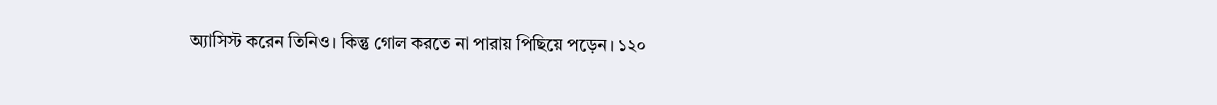অ্যাসিস্ট করেন তিনিও। কিন্তু গোল করতে না পারায় পিছিয়ে পড়েন। ১২০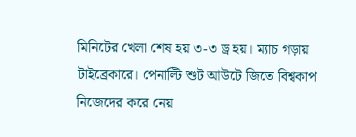মিনিটের খেলা শেষ হয় ৩-৩ ড্র হয়। ম্যাচ গড়ায় টাইব্রেকারে। পেনাল্টি শুট আউটে জিতে বিশ্বকাপ নিজেদের করে নেয়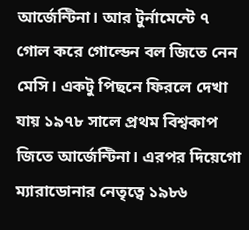আর্জেন্টিনা। আর টুর্নামেন্টে ৭ গোল করে গোল্ডেন বল জিতে নেন মেসি। একটু পিছনে ফিরলে দেখা যায় ১৯৭৮ সালে প্রথম বিশ্বকাপ জিতে আর্জেন্টিনা। এরপর দিয়েগো ম্যারাডোনার নেতৃত্বে ১৯৮৬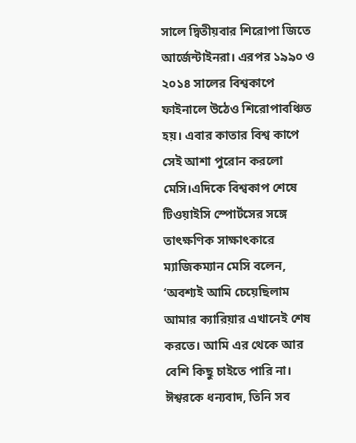সালে দ্বিতীয়বার শিরোপা জিতে আর্জেন্টাইনরা। এরপর ১৯৯০ ও ২০১৪ সালের বিশ্বকাপে ফাইনালে উঠেও শিরোপাবঞ্চিত হয়। এবার কাতার বিশ্ব কাপে সেই আশা পুরোন করলো মেসি।এদিকে বিশ্বকাপ শেষে টিওয়াইসি স্পোর্টসের সঙ্গে তাৎক্ষণিক সাক্ষাৎকারে ম্যাজিকম্যান মেসি বলেন, ‘অবশ্যই আমি চেয়েছিলাম আমার ক্যারিয়ার এখানেই শেষ করতে। আমি এর থেকে আর বেশি কিছু চাইতে পারি না। ঈশ্বরকে ধন্যবাদ, তিনি সব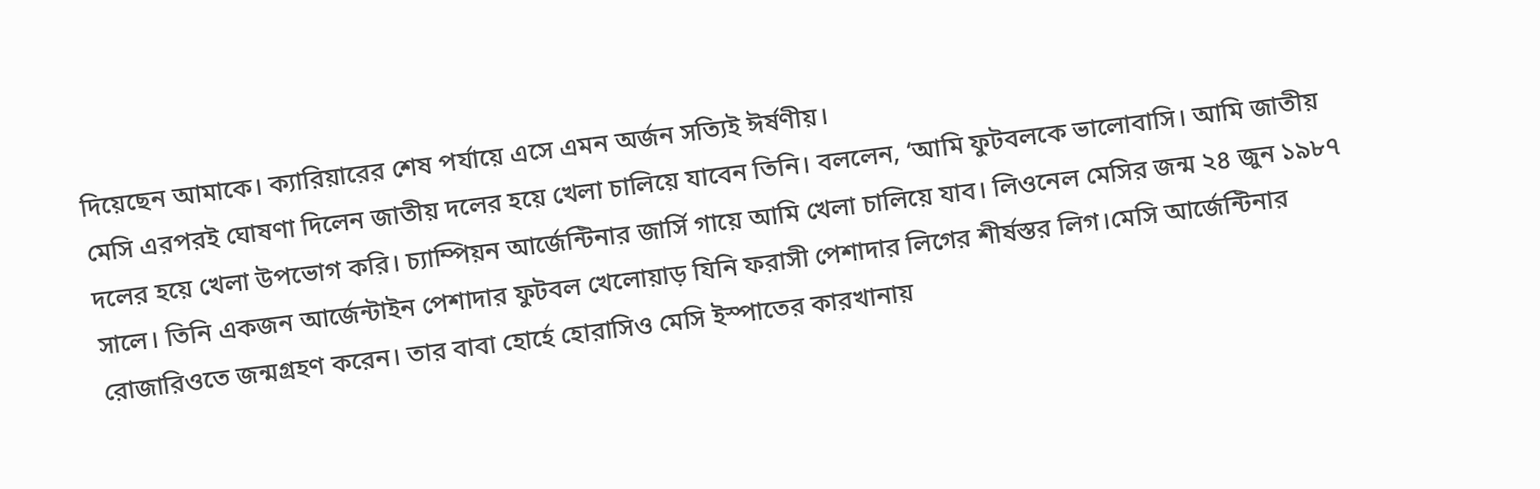দিয়েছেন আমাকে। ক্যারিয়ারের শেষ পর্যায়ে এসে এমন অর্জন সত্যিই ঈর্ষণীয়।
মেসি এরপরই ঘোষণা দিলেন জাতীয় দলের হয়ে খেলা চালিয়ে যাবেন তিনি। বললেন, ‘আমি ফুটবলকে ভালোবাসি। আমি জাতীয় দলের হয়ে খেলা উপভোগ করি। চ্যাম্পিয়ন আর্জেন্টিনার জার্সি গায়ে আমি খেলা চালিয়ে যাব। লিওনেল মেসির জন্ম ২৪ জুন ১৯৮৭ সালে। তিনি একজন আর্জেন্টাইন পেশাদার ফুটবল খেলোয়াড় যিনি ফরাসী পেশাদার লিগের শীর্ষস্তর লিগ।মেসি আর্জেন্টিনার রোজারিওতে জন্মগ্রহণ করেন। তার বাবা হোর্হে হোরাসিও মেসি ইস্পাতের কারখানায়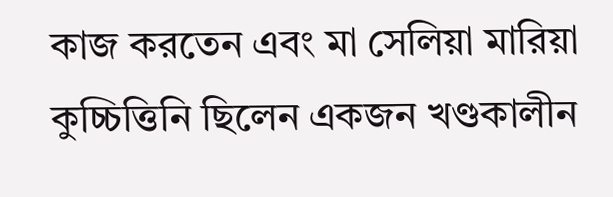কাজ করতেন এবং মা সেলিয়া মারিয়া কুচ্চিত্তিনি ছিলেন একজন খণ্ডকালীন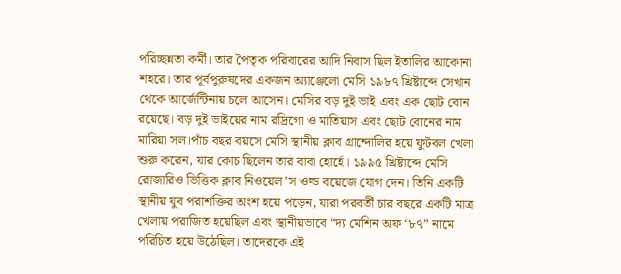পরিচ্ছন্নতা কর্মী। তার পৈতৃক পরিবারের আদি নিবাস ছিল ইতালির আকোনা শহরে। তার পূর্বপুরুষদের একজন অ্যাঞ্জেলো মেসি ১৯৮৭ খ্রিষ্টাব্দে সেখান থেকে আর্জেন্টিনায় চলে আসেন। মেসির বড় দুই ভাই এবং এক ছোট বোন রয়েছে। বড় দুই ভাইয়ের নাম রদ্রিগো ও মাতিয়াস এবং ছোট বোনের নাম মারিয়া সল।পাঁচ বছর বয়সে মেসি স্থানীয় ক্লাব গ্রান্দোলির হয়ে ফুটবল খেলা শুরু করেন, যার কোচ ছিলেন তার বাবা হোর্হে। ১৯৯৫ খ্রিষ্টাব্দে মেসি রোজারিও ভিত্তিক ক্লাব নিওয়েল’স ওল্ড বয়েজে যোগ দেন। তিনি একটি স্থানীয় যুব পরাশক্তির অংশ হয়ে পড়েন, যারা পরবর্তী চার বছরে একটি মাত্র খেলায় পরাজিত হয়েছিল এবং স্থানীয়ভাবে “দ্য মেশিন অফ ‘৮৭” নামে পরিচিত হয়ে উঠেছিল। তাদেরকে এই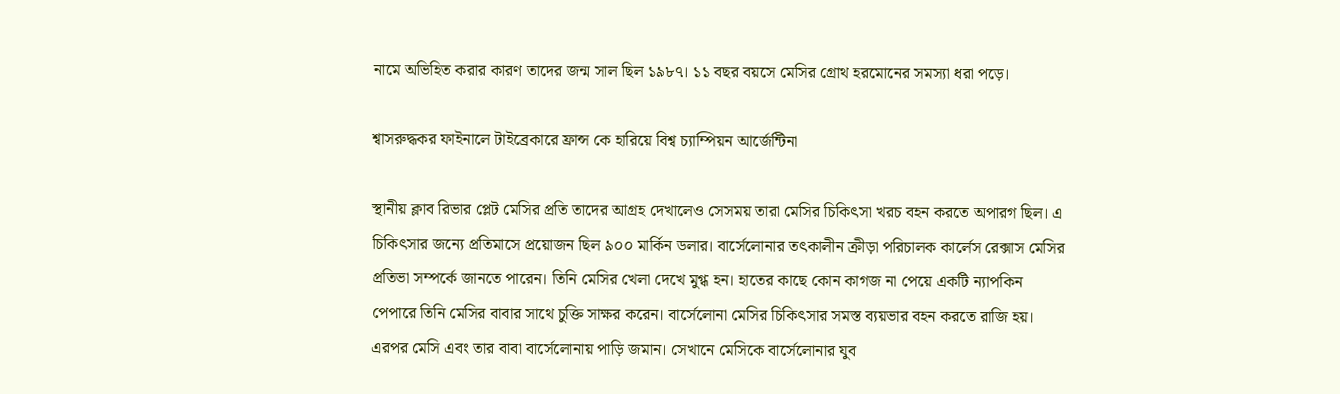নামে অভিহিত করার কারণ তাদের জন্ম সাল ছিল ১৯৮৭। ১১ বছর বয়সে মেসির গ্রোথ হরমোনের সমস্যা ধরা পড়ে।

শ্বাসরুদ্ধকর ফাইনালে টাইব্রেকারে ফ্রান্স কে হারিয়ে বিশ্ব চ্যাম্পিয়ন আর্জেন্টিনা

স্থানীয় ক্লাব রিভার প্লেট মেসির প্রতি তাদের আগ্রহ দেখালেও সেসময় তারা মেসির চিকিৎসা খরচ বহন করতে অপারগ ছিল। এ চিকিৎসার জন্যে প্রতিমাসে প্রয়োজন ছিল ৯০০ মার্কিন ডলার। বার্সেলোনার তৎকালীন ক্রীড়া পরিচালক কার্লেস রেক্সাস মেসির প্রতিভা সম্পর্কে জানতে পারেন। তিনি মেসির খেলা দেখে মুগ্ধ হন। হাতের কাছে কোন কাগজ না পেয়ে একটি ন্যাপকিন পেপারে তিনি মেসির বাবার সাথে চুক্তি সাক্ষর করেন। বার্সেলোনা মেসির চিকিত্‍সার সমস্ত ব্যয়ভার বহন করতে রাজি হয়। এরপর মেসি এবং তার বাবা বার্সেলোনায় পাড়ি জমান। সেখানে মেসিকে বার্সেলোনার যুব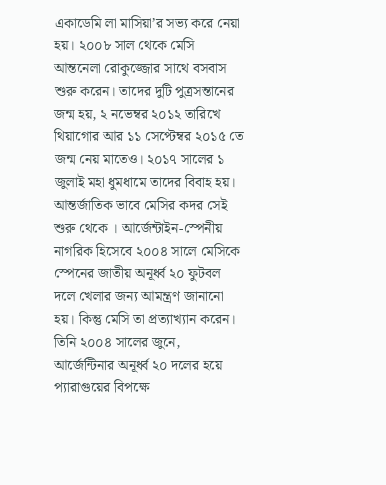একাডেমি লা মাসিয়া’র সভ্য করে নেয়া হয়। ২০০৮ সাল থেকে মেসি আন্তনেলা রোকুজ্জোর সাথে বসবাস শুরু করেন। তাদের দুটি পুত্রসন্তানের জন্ম হয়, ২ নভেম্বর ২০১২ তারিখে থিয়াগোর আর ১১ সেপ্টেম্বর ২০১৫ তে জন্ম নেয় মাতেও। ২০১৭ সালের ১ জুলাই মহা ধুমধামে তাদের বিবাহ হয়।
আন্তর্জাতিক ভাবে মেসির কদর সেই শুরু থেকে । আর্জেন্টাইন-স্পেনীয় নাগরিক হিসেবে ২০০৪ সালে মেসিকে স্পেনের জাতীয় অনূর্ধ্ব ২০ ফুটবল দলে খেলার জন্য আমন্ত্রণ জানানো হয়। কিন্তু মেসি তা প্রত্যাখ্যান করেন। তিনি ২০০৪ সালের জুনে, আর্জেন্টিনার অনূর্ধ্ব ২০ দলের হয়ে প্যারাগুয়ের বিপক্ষে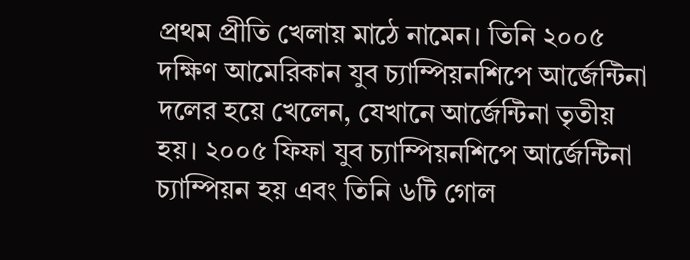প্রথম প্রীতি খেলায় মাঠে নামেন। তিনি ২০০৫ দক্ষিণ আমেরিকান যুব চ্যাম্পিয়নশিপে আর্জেন্টিনা দলের হয়ে খেলেন, যেখানে আর্জেন্টিনা তৃতীয় হয়। ২০০৫ ফিফা যুব চ্যাম্পিয়নশিপে আর্জেন্টিনা চ্যাম্পিয়ন হয় এবং তিনি ৬টি গোল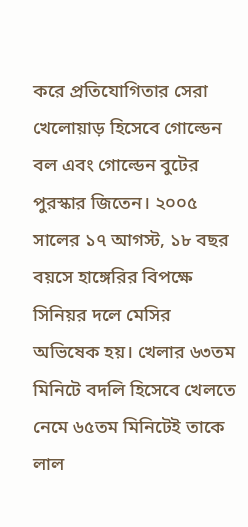করে প্রতিযোগিতার সেরা খেলোয়াড় হিসেবে গোল্ডেন বল এবং গোল্ডেন বুটের পুরস্কার জিতেন। ২০০৫ সালের ১৭ আগস্ট, ১৮ বছর বয়সে হাঙ্গেরির বিপক্ষে সিনিয়র দলে মেসির অভিষেক হয়। খেলার ৬৩তম মিনিটে বদলি হিসেবে খেলতে নেমে ৬৫তম মিনিটেই তাকে লাল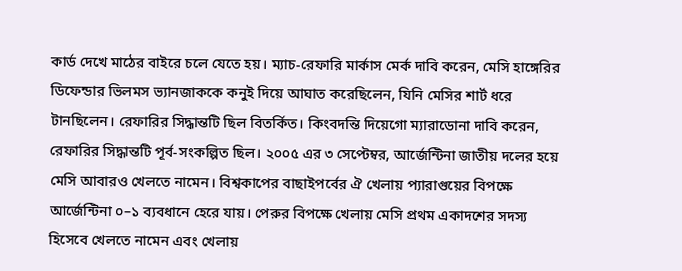কার্ড দেখে মাঠের বাইরে চলে যেতে হয়। ম্যাচ-রেফারি মার্কাস মের্ক দাবি করেন, মেসি হাঙ্গেরির ডিফেন্ডার ভিলমস ভ্যানজাককে কনুই দিয়ে আঘাত করেছিলেন, যিনি মেসির শার্ট ধরে টানছিলেন। রেফারির সিদ্ধান্তটি ছিল বিতর্কিত। কিংবদন্তি দিয়েগো ম্যারাডোনা দাবি করেন, রেফারির সিদ্ধান্তটি পূর্ব-সংকল্পিত ছিল। ২০০৫ এর ৩ সেপ্টেম্বর, আর্জেন্টিনা জাতীয় দলের হয়ে মেসি আবারও খেলতে নামেন। বিশ্বকাপের বাছাইপর্বের ঐ খেলায় প্যারাগুয়ের বিপক্ষে আর্জেন্টিনা ০–১ ব্যবধানে হেরে যায়। পেরুর বিপক্ষে খেলায় মেসি প্রথম একাদশের সদস্য হিসেবে খেলতে নামেন এবং খেলায়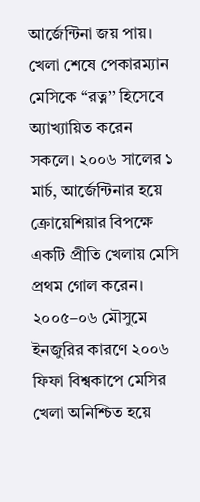আর্জেন্টিনা জয় পায়। খেলা শেষে পেকারম্যান মেসিকে ‘‘রত্ন’’ হিসেবে অ্যাখ্যায়িত করেন সকলে। ২০০৬ সালের ১ মার্চ, আর্জেন্টিনার হয়ে ক্রোয়েশিয়ার বিপক্ষে একটি প্রীতি খেলায় মেসি প্রথম গোল করেন। ২০০৫–০৬ মৌসুমে ইনজুরির কারণে ২০০৬ ফিফা বিশ্বকাপে মেসির খেলা অনিশ্চিত হয়ে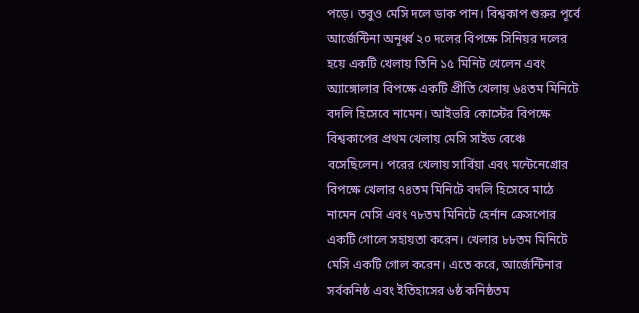পড়ে। তবুও মেসি দলে ডাক পান। বিশ্বকাপ শুরুর পূর্বে আর্জেন্টিনা অনূর্ধ্ব ২০ দলের বিপক্ষে সিনিয়র দলের হয়ে একটি খেলায় তিনি ১৫ মিনিট খেলেন এবং অ্যাঙ্গোলার বিপক্ষে একটি প্রীতি খেলায় ৬৪তম মিনিটে বদলি হিসেবে নামেন। আইভরি কোস্টের বিপক্ষে বিশ্বকাপের প্রথম খেলায় মেসি সাইড বেঞ্চে বসেছিলেন। পরের খেলায় সার্বিয়া এবং মন্টেনেগ্রোর বিপক্ষে খেলার ৭৪তম মিনিটে বদলি হিসেবে মাঠে নামেন মেসি এবং ৭৮তম মিনিটে হের্নান ক্রেসপোর একটি গোলে সহায়তা করেন। খেলার ৮৮তম মিনিটে মেসি একটি গোল করেন। এতে করে, আর্জেন্টিনার সর্বকনিষ্ঠ এবং ইতিহাসের ৬ষ্ঠ কনিষ্ঠতম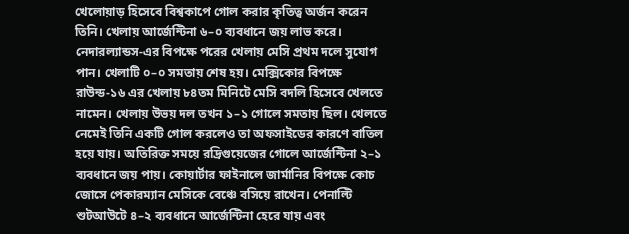খেলোয়াড় হিসেবে বিশ্বকাপে গোল করার কৃতিত্ব অর্জন করেন তিনি। খেলায় আর্জেন্টিনা ৬–০ ব্যবধানে জয় লাভ করে। নেদারল্যান্ডস-এর বিপক্ষে পরের খেলায় মেসি প্রথম দলে সুযোগ পান। খেলাটি ০–০ সমতায় শেষ হয়। মেক্সিকোর বিপক্ষে রাউন্ড-১৬ এর খেলায় ৮৪তম মিনিটে মেসি বদলি হিসেবে খেলতে নামেন। খেলায় উভয় দল তখন ১–১ গোলে সমতায় ছিল। খেলতে নেমেই তিনি একটি গোল করলেও তা অফসাইডের কারণে বাতিল হয়ে যায়। অতিরিক্ত সময়ে রদ্রিগুয়েজের গোলে আর্জেন্টিনা ২–১ ব্যবধানে জয় পায়। কোয়ার্টার ফাইনালে জার্মানির বিপক্ষে কোচ জোসে পেকারম্যান মেসিকে বেঞ্চে বসিয়ে রাখেন। পেনাল্টি শুটআউটে ৪–২ ব্যবধানে আর্জেন্টিনা হেরে যায় এবং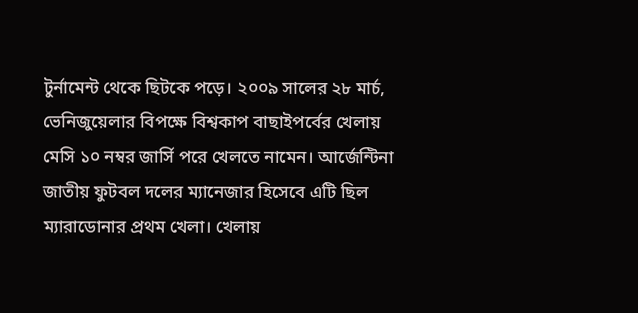টুর্নামেন্ট থেকে ছিটকে পড়ে। ২০০৯ সালের ২৮ মার্চ, ভেনিজুয়েলার বিপক্ষে বিশ্বকাপ বাছাইপর্বের খেলায় মেসি ১০ নম্বর জার্সি পরে খেলতে নামেন। আর্জেন্টিনা জাতীয় ফুটবল দলের ম্যানেজার হিসেবে এটি ছিল ম্যারাডোনার প্রথম খেলা। খেলায়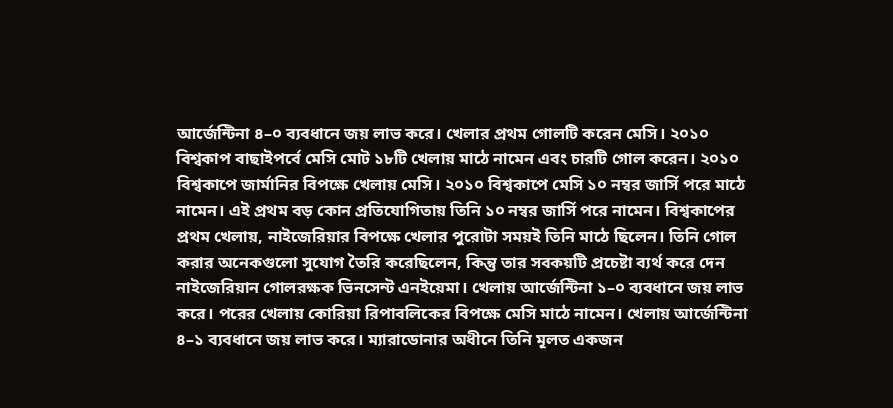আর্জেন্টিনা ৪–০ ব্যবধানে জয় লাভ করে। খেলার প্রথম গোলটি করেন মেসি। ২০১০ বিশ্বকাপ বাছাইপর্বে মেসি মোট ১৮টি খেলায় মাঠে নামেন এবং চারটি গোল করেন। ২০১০ বিশ্বকাপে জার্মানির বিপক্ষে খেলায় মেসি। ২০১০ বিশ্বকাপে মেসি ১০ নম্বর জার্সি পরে মাঠে নামেন। এই প্রথম বড় কোন প্রতিযোগিতায় তিনি ১০ নম্বর জার্সি পরে নামেন। বিশ্বকাপের প্রথম খেলায়, নাইজেরিয়ার বিপক্ষে খেলার পুরোটা সময়ই তিনি মাঠে ছিলেন। তিনি গোল করার অনেকগুলো সুযোগ তৈরি করেছিলেন, কিন্তু তার সবকয়টি প্রচেষ্টা ব্যর্থ করে দেন নাইজেরিয়ান গোলরক্ষক ভিনসেন্ট এনইয়েমা। খেলায় আর্জেন্টিনা ১–০ ব্যবধানে জয় লাভ করে। পরের খেলায় কোরিয়া রিপাবলিকের বিপক্ষে মেসি মাঠে নামেন। খেলায় আর্জেন্টিনা ৪–১ ব্যবধানে জয় লাভ করে। ম্যারাডোনার অধীনে তিনি মূলত একজন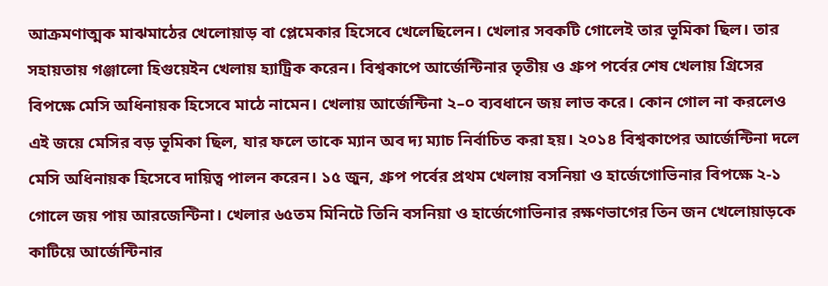আক্রমণাত্মক মাঝমাঠের খেলোয়াড় বা প্লেমেকার হিসেবে খেলেছিলেন। খেলার সবকটি গোলেই তার ভূমিকা ছিল। তার সহায়তায় গঞ্জালো হিগুয়েইন খেলায় হ্যাট্রিক করেন। বিশ্বকাপে আর্জেন্টিনার তৃতীয় ও গ্রুপ পর্বের শেষ খেলায় গ্রিসের বিপক্ষে মেসি অধিনায়ক হিসেবে মাঠে নামেন। খেলায় আর্জেন্টিনা ২–০ ব্যবধানে জয় লাভ করে। কোন গোল না করলেও এই জয়ে মেসির বড় ভূমিকা ছিল, যার ফলে তাকে ম্যান অব দ্য ম্যাচ নির্বাচিত করা হয়। ২০১৪ বিশ্বকাপের আর্জেন্টিনা দলে মেসি অধিনায়ক হিসেবে দায়িত্ব পালন করেন। ১৫ জুন, গ্রুপ পর্বের প্রথম খেলায় বসনিয়া ও হার্জেগোভিনার বিপক্ষে ২-১ গোলে জয় পায় আরজেন্টিনা। খেলার ৬৫তম মিনিটে তিনি বসনিয়া ও হার্জেগোভিনার রক্ষণভাগের তিন জন খেলোয়াড়কে কাটিয়ে আর্জেন্টিনার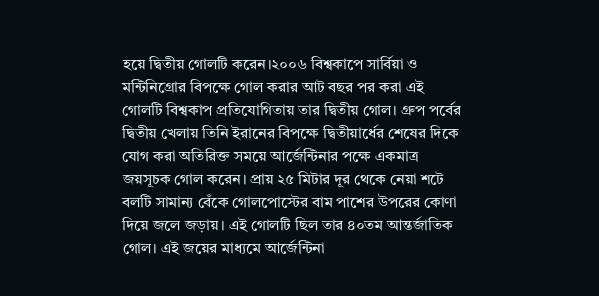হয়ে দ্বিতীয় গোলটি করেন।২০০৬ বিশ্বকাপে সার্বিয়া ও মন্টিনিগ্রোর বিপক্ষে গোল করার আট বছর পর করা এই গোলটি বিশ্বকাপ প্রতিযোগিতায় তার দ্বিতীয় গোল। গ্রুপ পর্বের দ্বিতীয় খেলায় তিনি ইরানের বিপক্ষে দ্বিতীয়ার্ধের শেষের দিকে যোগ করা অতিরিক্ত সময়ে আর্জেন্টিনার পক্ষে একমাত্র জয়সূচক গোল করেন। প্রায় ২৫ মিটার দূর থেকে নেয়া শটে বলটি সামান্য বেঁকে গোলপোস্টের বাম পাশের উপরের কোণা দিয়ে জলে জড়ায়। এই গোলটি ছিল তার ৪০তম আন্তর্জাতিক গোল। এই জয়ের মাধ্যমে আর্জেন্টিনা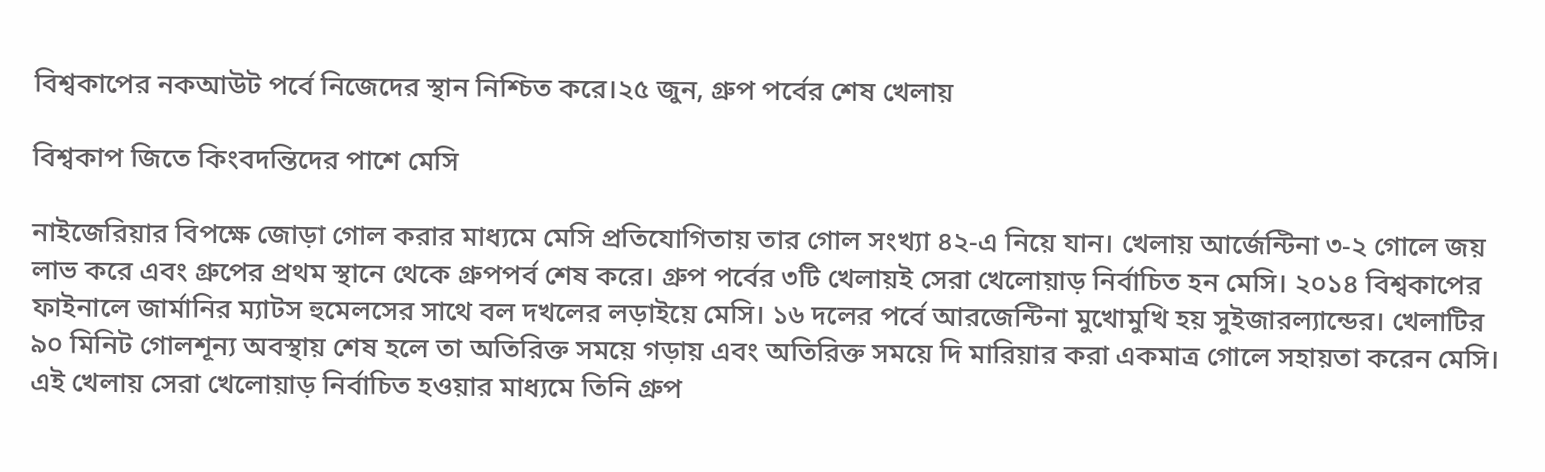বিশ্বকাপের নকআউট পর্বে নিজেদের স্থান নিশ্চিত করে।২৫ জুন, গ্রুপ পর্বের শেষ খেলায়

বিশ্বকাপ জিতে কিংবদন্তিদের পাশে মেসি

নাইজেরিয়ার বিপক্ষে জোড়া গোল করার মাধ্যমে মেসি প্রতিযোগিতায় তার গোল সংখ্যা ৪২-এ নিয়ে যান। খেলায় আর্জেন্টিনা ৩-২ গোলে জয় লাভ করে এবং গ্রুপের প্রথম স্থানে থেকে গ্রুপপর্ব শেষ করে। গ্রুপ পর্বের ৩টি খেলায়ই সেরা খেলোয়াড় নির্বাচিত হন মেসি। ২০১৪ বিশ্বকাপের ফাইনালে জার্মানির ম্যাটস হুমেলসের সাথে বল দখলের লড়াইয়ে মেসি। ১৬ দলের পর্বে আরজেন্টিনা মুখোমুখি হয় সুইজারল্যান্ডের। খেলাটির ৯০ মিনিট গোলশূন্য অবস্থায় শেষ হলে তা অতিরিক্ত সময়ে গড়ায় এবং অতিরিক্ত সময়ে দি মারিয়ার করা একমাত্র গোলে সহায়তা করেন মেসি। এই খেলায় সেরা খেলোয়াড় নির্বাচিত হওয়ার মাধ্যমে তিনি গ্রুপ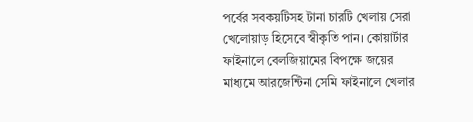পর্বের সবকয়টিসহ টানা চারটি খেলায় সেরা খেলোয়াড় হিসেবে স্বীকৃতি পান। কোয়ার্টার ফাইনালে বেলজিয়ামের বিপক্ষে জয়ের মাধ্যমে আরজেন্টিনা সেমি ফাইনালে খেলার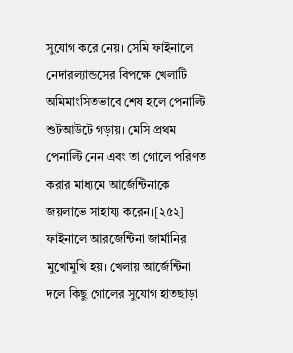সুযোগ করে নেয়। সেমি ফাইনালে নেদারল্যান্ডসের বিপক্ষে খেলাটি অমিমাংসিতভাবে শেষ হলে পেনাল্টি শুটআউটে গড়ায়। মেসি প্রথম পেনাল্টি নেন এবং তা গোলে পরিণত করার মাধ্যমে আর্জেন্টিনাকে জয়লাভে সাহায্য করেন।[২৫২] ফাইনালে আরজেন্টিনা জার্মানির মুখোমুখি হয়। খেলায় আর্জেন্টিনা দলে কিছু গোলের সুযোগ হাতছাড়া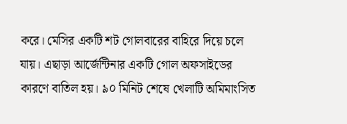করে। মেসির একটি শট গোলবারের বাহিরে দিয়ে চলে যায়। এছাড়া আর্জেন্টিনার একটি গোল অফসাইডের কারণে বাতিল হয়। ৯০ মিনিট শেষে খেলাটি অমিমাংসিত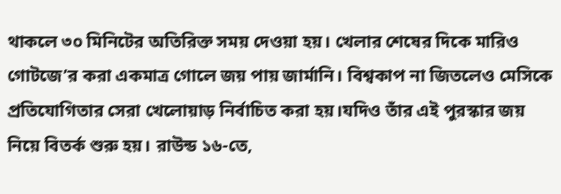থাকলে ৩০ মিনিটের অতিরিক্ত সময় দেওয়া হয়। খেলার শেষের দিকে মারিও গোটজে’র করা একমাত্র গোলে জয় পায় জার্মানি। বিশ্বকাপ না জিতলেও মেসিকে প্রতিযোগিতার সেরা খেলোয়াড় নির্বাচিত করা হয়।যদিও তাঁর এই পুরস্কার জয় নিয়ে বিতর্ক শুরু হয়। রাউন্ড ১৬-তে,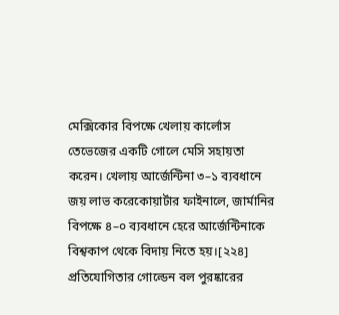মেক্সিকোর বিপক্ষে খেলায় কার্লোস তেভেজের একটি গোলে মেসি সহায়তা করেন। খেলায় আর্জেন্টিনা ৩–১ ব্যবধানে জয় লাভ করেকোয়ার্টার ফাইনালে, জার্মানির বিপক্ষে ৪–০ ব্যবধানে হেরে আর্জেন্টিনাকে বিশ্বকাপ থেকে বিদায় নিতে হয়।[২২৪] প্রতিযোগিতার গোল্ডেন বল পুরষ্কারের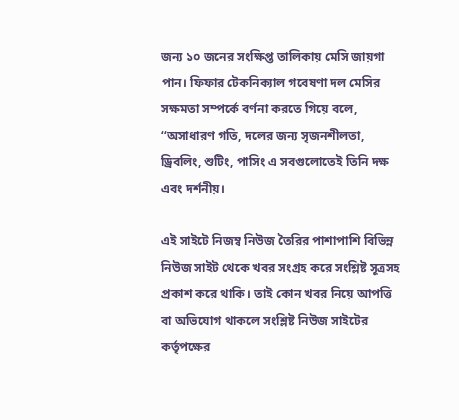জন্য ১০ জনের সংক্ষিপ্ত তালিকায় মেসি জায়গা পান। ফিফার টেকনিক্যাল গবেষণা দল মেসির সক্ষমতা সম্পর্কে বর্ণনা করতে গিয়ে বলে, ‘‘অসাধারণ গতি, দলের জন্য সৃজনশীলতা, ড্রিবলিং, শুটিং, পাসিং এ সবগুলোতেই তিনি দক্ষ এবং দর্শনীয়।

এই সাইটে নিজম্ব নিউজ তৈরির পাশাপাশি বিভিন্ন নিউজ সাইট থেকে খবর সংগ্রহ করে সংশ্লিষ্ট সূত্রসহ প্রকাশ করে থাকি। তাই কোন খবর নিয়ে আপত্তি বা অভিযোগ থাকলে সংশ্লিষ্ট নিউজ সাইটের কর্তৃপক্ষের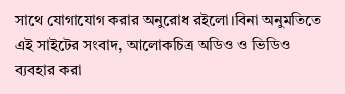সাথে যোগাযোগ করার অনুরোধ রইলো।বিনা অনুমতিতে এই সাইটের সংবাদ, আলোকচিত্র অডিও ও ভিডিও ব্যবহার করা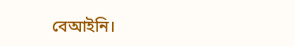বেআইনি।